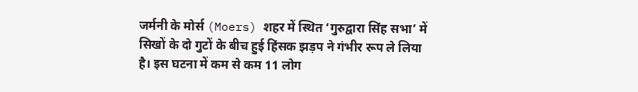जर्मनी के मोर्स (Moers) शहर में स्थित ‘गुरुद्वारा सिंह सभा’ में सिखों के दो गुटों के बीच हुई हिंसक झड़प ने गंभीर रूप ले लिया है। इस घटना में कम से कम 11 लोग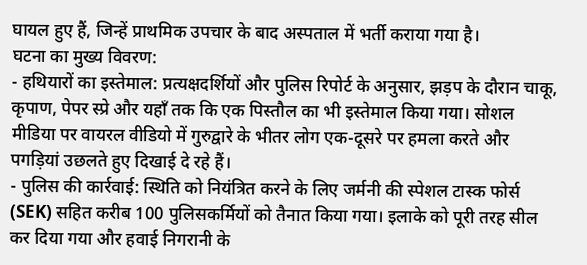घायल हुए हैं, जिन्हें प्राथमिक उपचार के बाद अस्पताल में भर्ती कराया गया है।
घटना का मुख्य विवरण:
- हथियारों का इस्तेमाल: प्रत्यक्षदर्शियों और पुलिस रिपोर्ट के अनुसार, झड़प के दौरान चाकू, कृपाण, पेपर स्प्रे और यहाँ तक कि एक पिस्तौल का भी इस्तेमाल किया गया। सोशल मीडिया पर वायरल वीडियो में गुरुद्वारे के भीतर लोग एक-दूसरे पर हमला करते और पगड़ियां उछलते हुए दिखाई दे रहे हैं।
- पुलिस की कार्रवाई: स्थिति को नियंत्रित करने के लिए जर्मनी की स्पेशल टास्क फोर्स (SEK) सहित करीब 100 पुलिसकर्मियों को तैनात किया गया। इलाके को पूरी तरह सील कर दिया गया और हवाई निगरानी के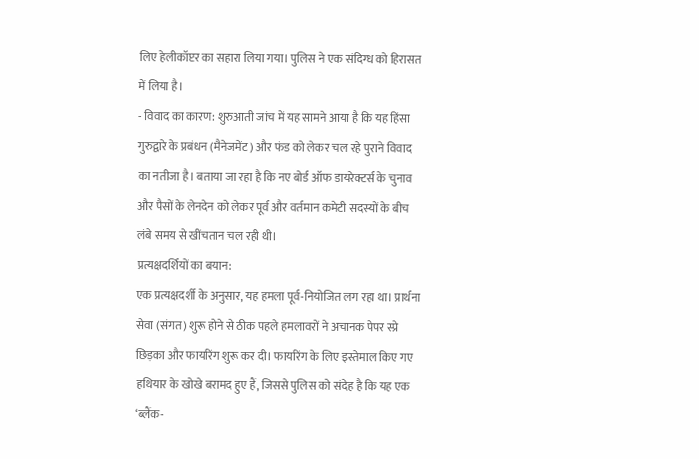लिए हेलीकॉप्टर का सहारा लिया गया। पुलिस ने एक संदिग्ध को हिरासत में लिया है।
- विवाद का कारण: शुरुआती जांच में यह सामने आया है कि यह हिंसा गुरुद्वारे के प्रबंधन (मैनेजमेंट) और फंड को लेकर चल रहे पुराने विवाद का नतीजा है। बताया जा रहा है कि नए बोर्ड ऑफ डायरेक्टर्स के चुनाव और पैसों के लेनदेन को लेकर पूर्व और वर्तमान कमेटी सदस्यों के बीच लंबे समय से खींचतान चल रही थी।
प्रत्यक्षदर्शियों का बयान:
एक प्रत्यक्षदर्शी के अनुसार, यह हमला पूर्व-नियोजित लग रहा था। प्रार्थना सेवा (संगत) शुरू होने से ठीक पहले हमलावरों ने अचानक पेपर स्प्रे छिड़का और फायरिंग शुरू कर दी। फायरिंग के लिए इस्तेमाल किए गए हथियार के खोखे बरामद हुए हैं, जिससे पुलिस को संदेह है कि यह एक ‘ब्लैंक-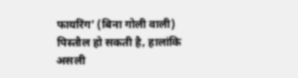फायरिंग’ (बिना गोली वाली) पिस्तौल हो सकती है, हालांकि असली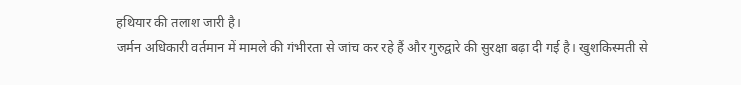हथियार की तलाश जारी है।
जर्मन अधिकारी वर्तमान में मामले की गंभीरता से जांच कर रहे हैं और गुरुद्वारे की सुरक्षा बढ़ा दी गई है। खुशकिस्मती से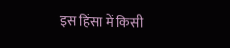इस हिंसा में किसी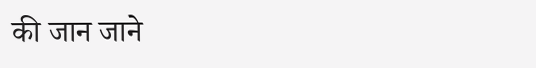की जान जाने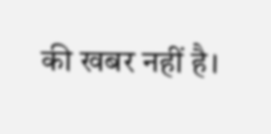की खबर नहीं है।